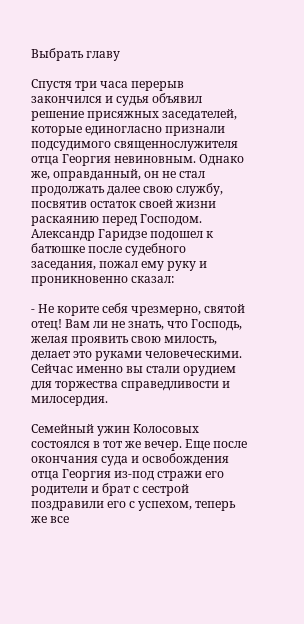Выбрать главу

Спустя три часа перерыв закончился и судья объявил решение присяжных заседателей, которые единогласно признали подсудимого священнослужителя отца Георгия невиновным. Однако же, оправданный, он не стал продолжать далее свою службу, посвятив остаток своей жизни раскаянию перед Господом. Александр Гаридзе подошел к батюшке после судебного заседания, пожал ему руку и проникновенно сказал:

- Не корите себя чрезмерно, святой отец! Вам ли не знать, что Господь, желая проявить свою милость, делает это руками человеческими. Сейчас именно вы стали орудием для торжества справедливости и милосердия.

Семейный ужин Колосовых состоялся в тот же вечер. Еще после окончания суда и освобождения отца Георгия из-под стражи его родители и брат с сестрой поздравили его с успехом, теперь же все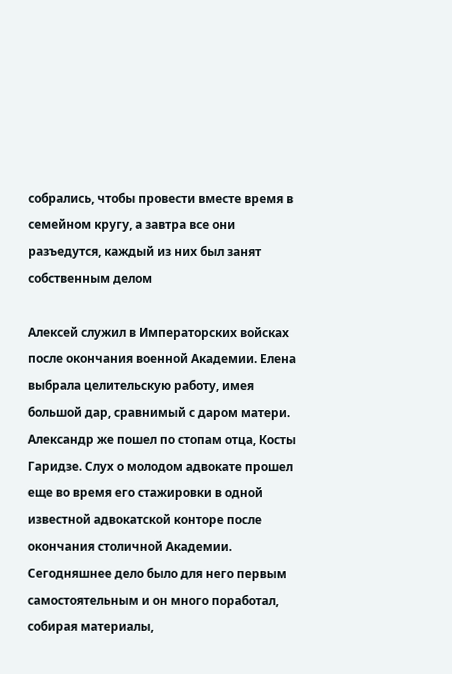собрались, чтобы провести вместе время в семейном кругу, а завтра все они разъедутся, каждый из них был занят собственным делом

Алексей служил в Императорских войсках после окончания военной Академии. Елена выбрала целительскую работу, имея большой дар, сравнимый с даром матери. Александр же пошел по стопам отца, Косты Гаридзе. Слух о молодом адвокате прошел еще во время его стажировки в одной известной адвокатской конторе после окончания столичной Академии. Сегодняшнее дело было для него первым самостоятельным и он много поработал, собирая материалы,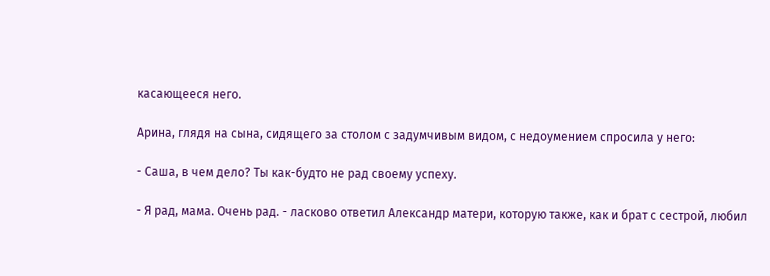касающееся него.

Арина, глядя на сына, сидящего за столом с задумчивым видом, с недоумением спросила у него:

- Саша, в чем дело? Ты как-будто не рад своему успеху.

- Я рад, мама. Очень рад. - ласково ответил Александр матери, которую также, как и брат с сестрой, любил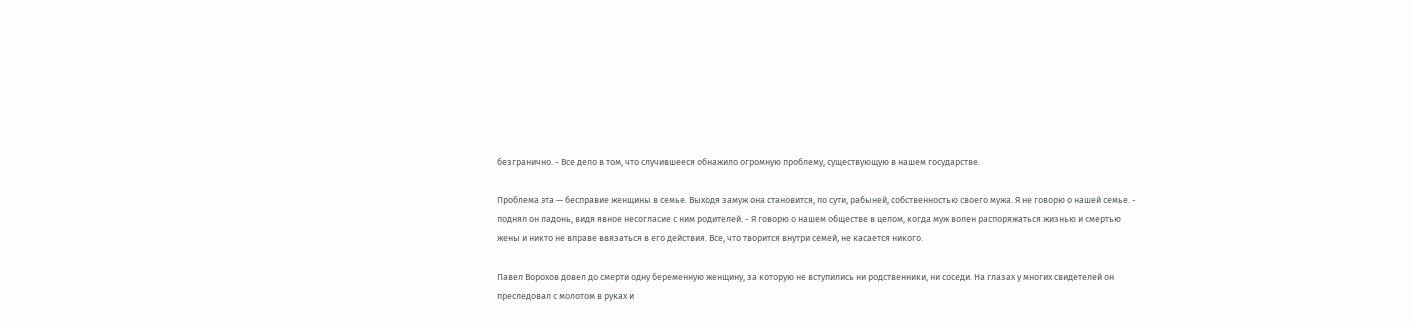безгранично. - Все дело в том, что случившееся обнажило огромную проблему, существующую в нашем государстве.

Проблема эта — бесправие женщины в семье. Выходя замуж она становится, по сути, рабыней, собственностью своего мужа. Я не говорю о нашей семье. - поднял он ладонь, видя явное несогласие с ним родителей. - Я говорю о нашем обществе в целом, когда муж волен распоряжаться жизнью и смертью жены и никто не вправе ввязаться в его действия. Все, что творится внутри семей, не касается никого.

Павел Ворохов довел до смерти одну беременную женщину, за которую не вступились ни родственники, ни соседи. На глазах у многих свидетелей он преследовал с молотом в руках и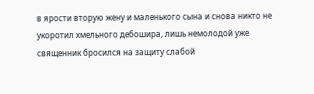в ярости вторую жену и маленького сына и снова никто не укоротил хмельного дебошира, лишь немолодой уже священник бросился на защиту слабой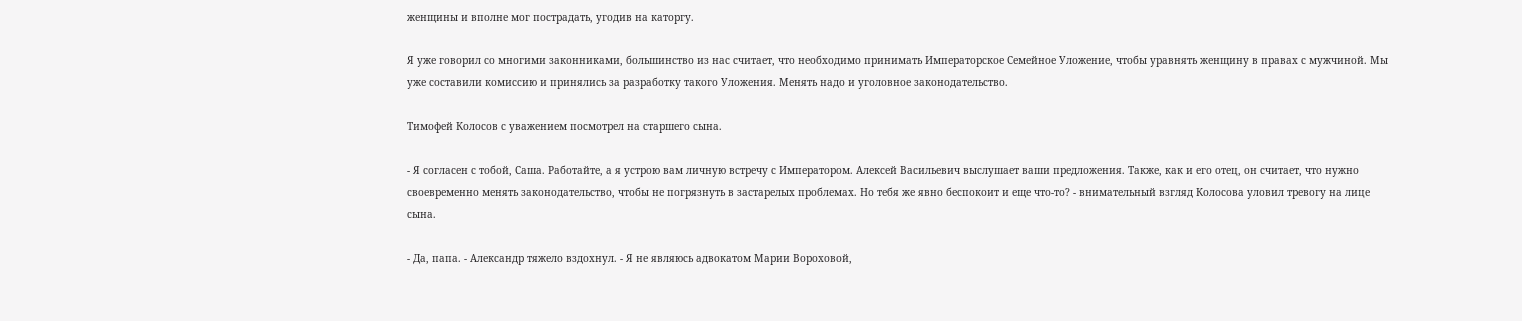женщины и вполне мог пострадать, угодив на каторгу.

Я уже говорил со многими законниками, большинство из нас считает, что необходимо принимать Императорское Семейное Уложение, чтобы уравнять женщину в правах с мужчиной. Мы уже составили комиссию и принялись за разработку такого Уложения. Менять надо и уголовное законодательство.

Тимофей Колосов с уважением посмотрел на старшего сына.

- Я согласен с тобой, Саша. Работайте, а я устрою вам личную встречу с Императором. Алексей Васильевич выслушает ваши предложения. Также, как и его отец, он считает, что нужно своевременно менять законодательство, чтобы не погрязнуть в застарелых проблемах. Но тебя же явно беспокоит и еще что-то? - внимательный взгляд Колосова уловил тревогу на лице сына.

- Да, папа. - Александр тяжело вздохнул. - Я не являюсь адвокатом Марии Вороховой,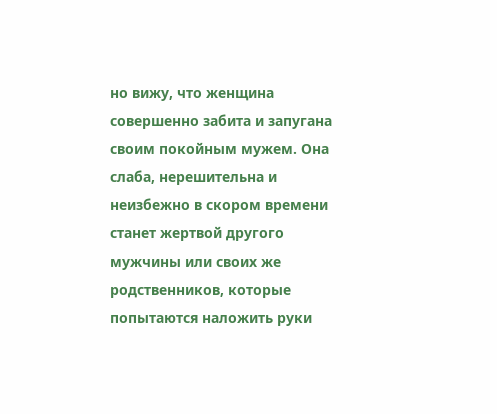но вижу, что женщина совершенно забита и запугана своим покойным мужем. Она слаба, нерешительна и неизбежно в скором времени станет жертвой другого мужчины или своих же родственников, которые попытаются наложить руки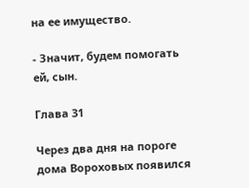на ее имущество.

- Значит, будем помогать ей, сын.

Глава 31

Через два дня на пороге дома Вороховых появился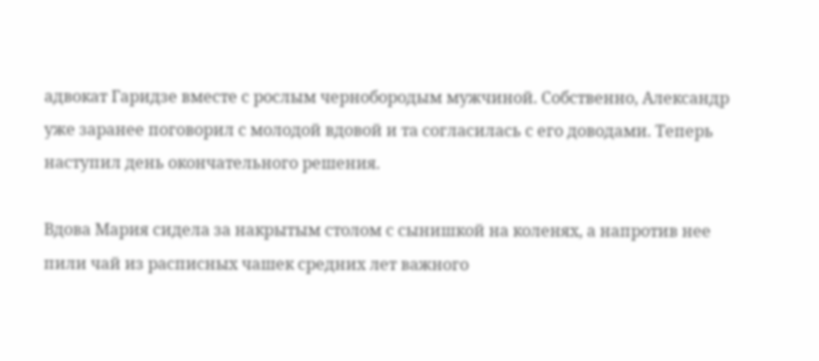адвокат Гаридзе вместе с рослым чернобородым мужчиной. Собственно, Александр уже заранее поговорил с молодой вдовой и та согласилась с его доводами. Теперь наступил день окончательного решения.

Вдова Мария сидела за накрытым столом с сынишкой на коленях, а напротив нее пили чай из расписных чашек средних лет важного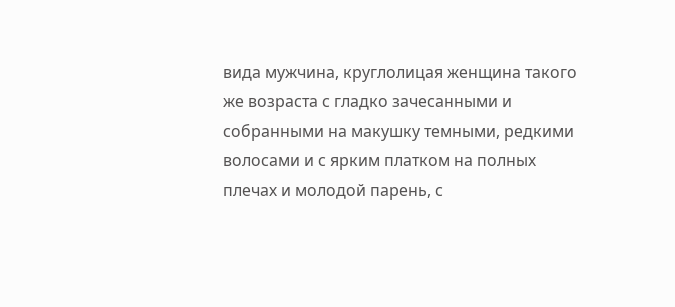вида мужчина, круглолицая женщина такого же возраста с гладко зачесанными и собранными на макушку темными, редкими волосами и с ярким платком на полных плечах и молодой парень, с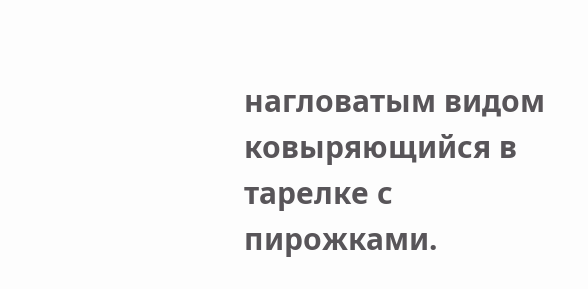нагловатым видом ковыряющийся в тарелке с пирожками.